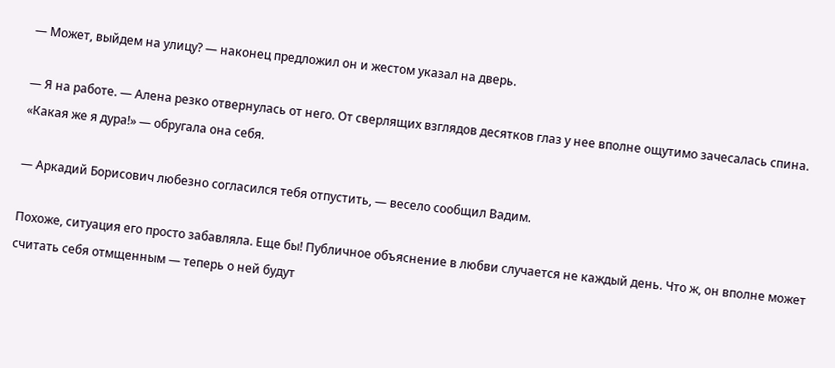— Может, выйдем на улицу? — наконец предложил он и жестом указал на дверь.

— Я на работе. — Алена резко отвернулась от него. От сверлящих взглядов десятков глаз у нее вполне ощутимо зачесалась спина. «Какая же я дура!» — обругала она себя.

— Аркадий Борисович любезно согласился тебя отпустить, — весело сообщил Вадим.

Похоже, ситуация его просто забавляла. Еще бы! Публичное объяснение в любви случается не каждый день. Что ж, он вполне может считать себя отмщенным — теперь о ней будут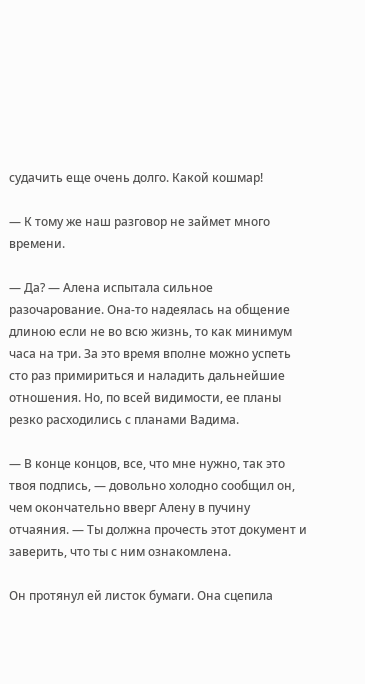судачить еще очень долго. Какой кошмар!

— К тому же наш разговор не займет много времени.

— Да? — Алена испытала сильное разочарование. Она-то надеялась на общение длиною если не во всю жизнь, то как минимум часа на три. За это время вполне можно успеть сто раз примириться и наладить дальнейшие отношения. Но, по всей видимости, ее планы резко расходились с планами Вадима.

— В конце концов, все, что мне нужно, так это твоя подпись, — довольно холодно сообщил он, чем окончательно вверг Алену в пучину отчаяния. — Ты должна прочесть этот документ и заверить, что ты с ним ознакомлена.

Он протянул ей листок бумаги. Она сцепила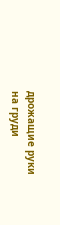дрожащие руки на груди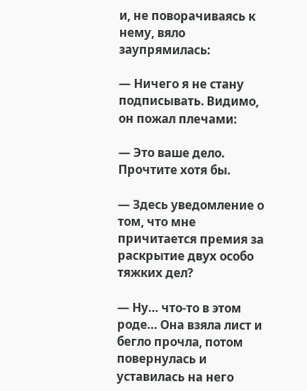и, не поворачиваясь к нему, вяло заупрямилась:

— Ничего я не стану подписывать. Видимо, он пожал плечами:

— Это ваше дело. Прочтите хотя бы.

— Здесь уведомление о том, что мне причитается премия за раскрытие двух особо тяжких дел?

— Ну… что-то в этом роде… Она взяла лист и бегло прочла, потом повернулась и уставилась на него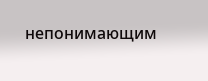непонимающим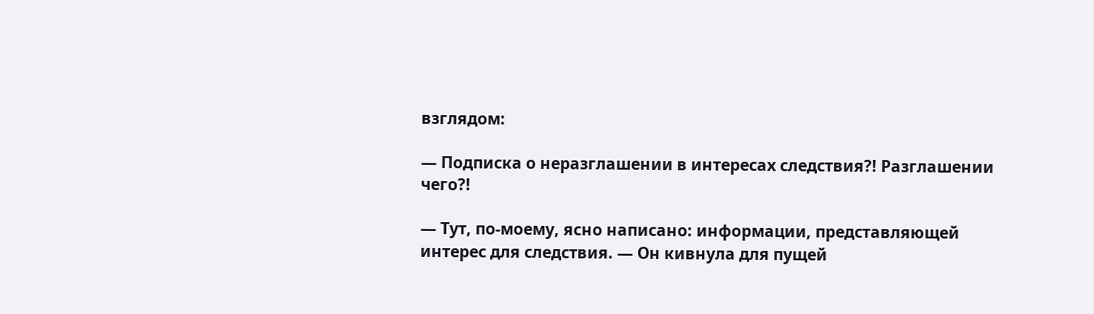взглядом:

— Подписка о неразглашении в интересах следствия?! Разглашении чего?!

— Тут, по-моему, ясно написано: информации, представляющей интерес для следствия. — Он кивнула для пущей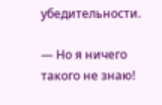убедительности.

— Но я ничего такого не знаю!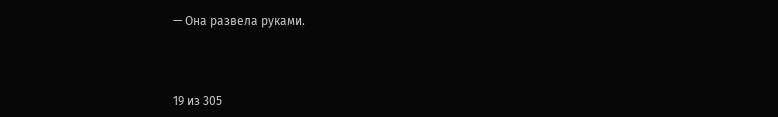— Она развела руками.



19 из 305